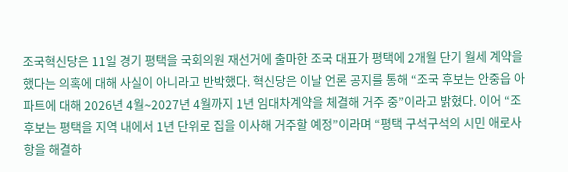조국혁신당은 11일 경기 평택을 국회의원 재선거에 출마한 조국 대표가 평택에 2개월 단기 월세 계약을 했다는 의혹에 대해 사실이 아니라고 반박했다. 혁신당은 이날 언론 공지를 통해 “조국 후보는 안중읍 아파트에 대해 2026년 4월∼2027년 4월까지 1년 임대차계약을 체결해 거주 중”이라고 밝혔다. 이어 “조 후보는 평택을 지역 내에서 1년 단위로 집을 이사해 거주할 예정”이라며 “평택 구석구석의 시민 애로사항을 해결하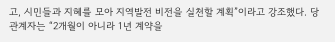고, 시민들과 지혜를 모아 지역발전 비전을 실천할 계획”이라고 강조했다. 당 관계자는 “2개월이 아니라 1년 계약을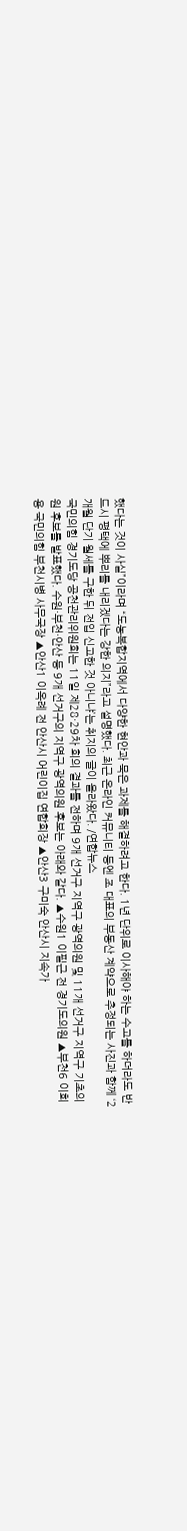했다는 것이 사실”이라며 “도농복합지역에서 다양한 현안과 묵은 과제를 해결하려고 한다. 1년 단위로 이사해야 하는 수고를 하더라도 반드시 평택에 뿌리를 내리겠다는 강한 의지”라고 설명했다. 최근 온라인 커뮤니티 등엔 조 대표의 부동산 계약으로 추정되는 사진과 함께 ‘2개월 단기 월세를 구한 뒤 전입 신고한 것 아니냐’는 취지의 글이 올라왔다. /연합뉴스
국민의힘 경기도당 공천관리위원회는 11일 제28·29차 회의 결과를 전하며 9개 선거구 지역구 광역의원 및 11개 선거구 지역구 기초의원 후보를 발표했다. 수원·부천·안산 등 9개 선거구의 지역구 광역의원 후보는 아래와 같다. ▲수원1 이필근 전 경기도의원 ▲부천6 이희용 국민의힘 부천시병 사무국장 ▲안산1 이옥례 전 안산시 어린이집 연합회장 ▲안산3 구미숙 안산시 지속가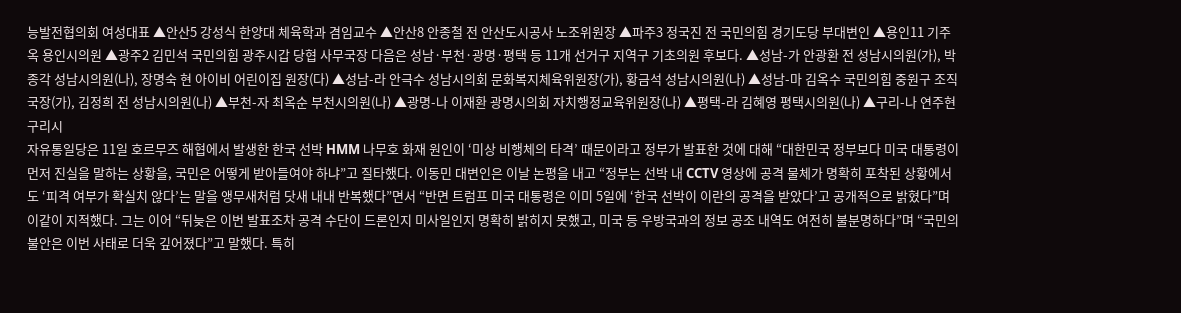능발전협의회 여성대표 ▲안산5 강성식 한양대 체육학과 겸임교수 ▲안산8 안종철 전 안산도시공사 노조위원장 ▲파주3 정국진 전 국민의힘 경기도당 부대변인 ▲용인11 기주옥 용인시의원 ▲광주2 김민석 국민의힘 광주시갑 당협 사무국장 다음은 성남·부천·광명·평택 등 11개 선거구 지역구 기초의원 후보다. ▲성남-가 안광환 전 성남시의원(가), 박종각 성남시의원(나), 장명숙 현 아이비 어린이집 원장(다) ▲성남-라 안극수 성남시의회 문화복지체육위원장(가), 황금석 성남시의원(나) ▲성남-마 김옥수 국민의힘 중원구 조직국장(가), 김정희 전 성남시의원(나) ▲부천-자 최옥순 부천시의원(나) ▲광명-나 이재환 광명시의회 자치행정교육위원장(나) ▲평택-라 김혜영 평택시의원(나) ▲구리-나 연주현 구리시
자유통일당은 11일 호르무즈 해협에서 발생한 한국 선박 HMM 나무호 화재 원인이 ‘미상 비행체의 타격’ 때문이라고 정부가 발표한 것에 대해 “대한민국 정부보다 미국 대통령이 먼저 진실을 말하는 상황을, 국민은 어떻게 받아들여야 하냐”고 질타했다. 이동민 대변인은 이날 논평을 내고 “정부는 선박 내 CCTV 영상에 공격 물체가 명확히 포착된 상황에서도 ‘피격 여부가 확실치 않다’는 말을 앵무새처럼 닷새 내내 반복했다”면서 “반면 트럼프 미국 대통령은 이미 5일에 ‘한국 선박이 이란의 공격을 받았다’고 공개적으로 밝혔다”며 이같이 지적했다. 그는 이어 “뒤늦은 이번 발표조차 공격 수단이 드론인지 미사일인지 명확히 밝히지 못했고, 미국 등 우방국과의 정보 공조 내역도 여전히 불분명하다”며 “국민의 불안은 이번 사태로 더욱 깊어졌다”고 말했다. 특히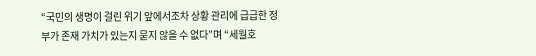“국민의 생명이 걸린 위기 앞에서조차 상황 관리에 급급한 정부가 존재 가치가 있는지 묻지 않을 수 없다”며 “세월호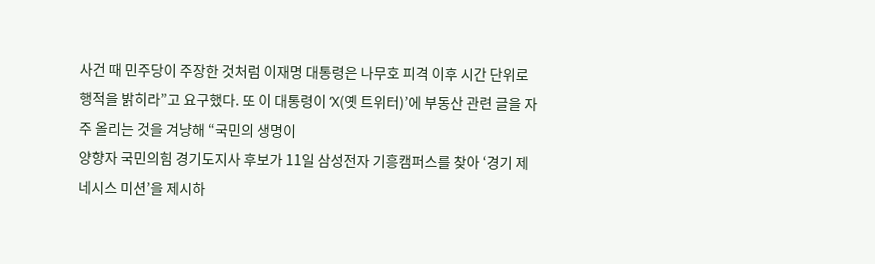사건 때 민주당이 주장한 것처럼 이재명 대통령은 나무호 피격 이후 시간 단위로 행적을 밝히라”고 요구했다. 또 이 대통령이 ‘X(옛 트위터)’에 부동산 관련 글을 자주 올리는 것을 겨냥해 “국민의 생명이
양향자 국민의힘 경기도지사 후보가 11일 삼성전자 기흥캠퍼스를 찾아 ‘경기 제네시스 미션’을 제시하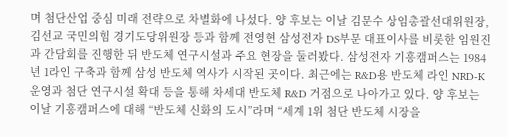며 첨단산업 중심 미래 전략으로 차별화에 나섰다. 양 후보는 이날 김문수 상임총괄선대위원장, 김선교 국민의힘 경기도당위원장 등과 함께 전영현 삼성전자 DS부문 대표이사를 비롯한 임원진과 간담회를 진행한 뒤 반도체 연구시설과 주요 현장을 둘러봤다. 삼성전자 기흥캠퍼스는 1984년 1라인 구축과 함께 삼성 반도체 역사가 시작된 곳이다. 최근에는 R&D용 반도체 라인 NRD-K 운영과 첨단 연구시설 확대 등을 통해 차세대 반도체 R&D 거점으로 나아가고 있다. 양 후보는 이날 기흥캠퍼스에 대해 “반도체 신화의 도시”라며 “세계 1위 첨단 반도체 시장을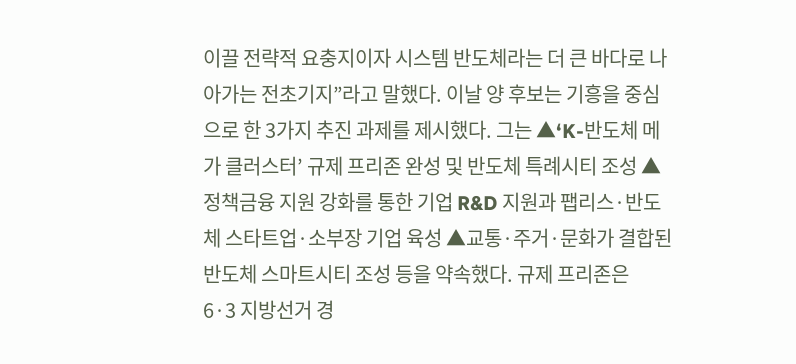이끌 전략적 요충지이자 시스템 반도체라는 더 큰 바다로 나아가는 전초기지”라고 말했다. 이날 양 후보는 기흥을 중심으로 한 3가지 추진 과제를 제시했다. 그는 ▲‘K-반도체 메가 클러스터’ 규제 프리존 완성 및 반도체 특례시티 조성 ▲정책금융 지원 강화를 통한 기업 R&D 지원과 팹리스·반도체 스타트업·소부장 기업 육성 ▲교통·주거·문화가 결합된 반도체 스마트시티 조성 등을 약속했다. 규제 프리존은
6·3 지방선거 경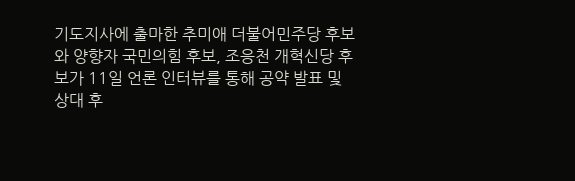기도지사에 출마한 추미애 더불어민주당 후보와 양향자 국민의힘 후보, 조응천 개혁신당 후보가 11일 언론 인터뷰를 통해 공약 발표 및 상대 후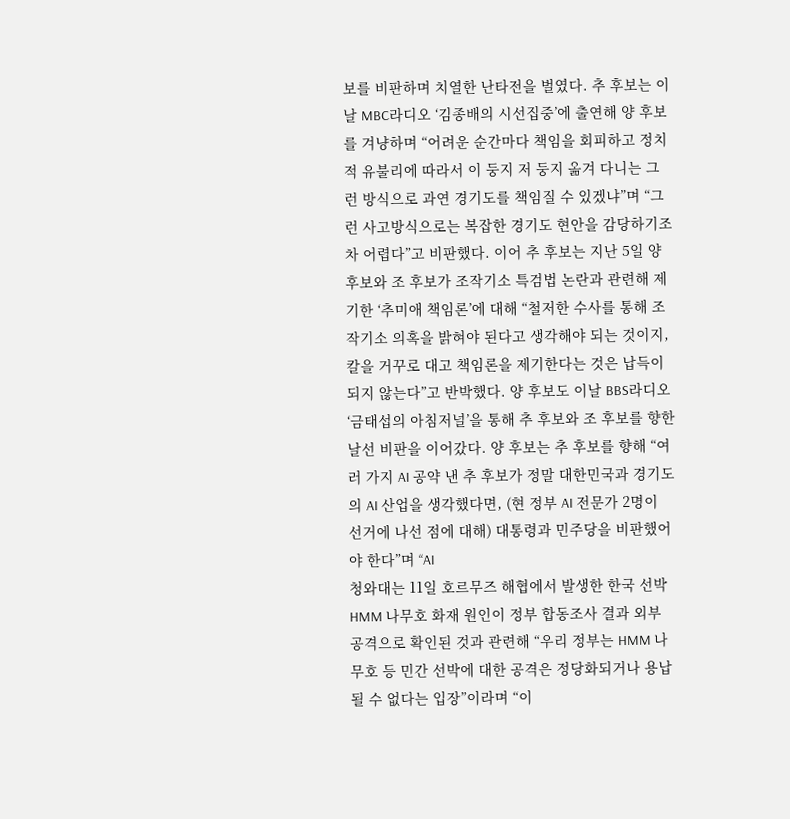보를 비판하며 치열한 난타전을 벌였다. 추 후보는 이날 MBC라디오 ‘김종배의 시선집중’에 출연해 양 후보를 겨냥하며 “어려운 순간마다 책임을 회피하고 정치적 유불리에 따라서 이 둥지 저 둥지 옮겨 다니는 그런 방식으로 과연 경기도를 책임질 수 있겠냐”며 “그런 사고방식으로는 복잡한 경기도 현안을 감당하기조차 어렵다”고 비판했다. 이어 추 후보는 지난 5일 양 후보와 조 후보가 조작기소 특검법 논란과 관련해 제기한 ‘추미애 책임론’에 대해 “철저한 수사를 통해 조작기소 의혹을 밝혀야 된다고 생각해야 되는 것이지, 칼을 거꾸로 대고 책임론을 제기한다는 것은 납득이 되지 않는다”고 반박했다. 양 후보도 이날 BBS라디오 ‘금태섭의 아침저널’을 통해 추 후보와 조 후보를 향한 날선 비판을 이어갔다. 양 후보는 추 후보를 향해 “여러 가지 AI 공약 낸 추 후보가 정말 대한민국과 경기도의 AI 산업을 생각했다면, (현 정부 AI 전문가 2명이 선거에 나선 점에 대해) 대통령과 민주당을 비판했어야 한다”며 “AI
청와대는 11일 호르무즈 해협에서 발생한 한국 선박 HMM 나무호 화재 원인이 정부 합동조사 결과 외부 공격으로 확인된 것과 관련해 “우리 정부는 HMM 나무호 등 민간 선박에 대한 공격은 정당화되거나 용납될 수 없다는 입장”이라며 “이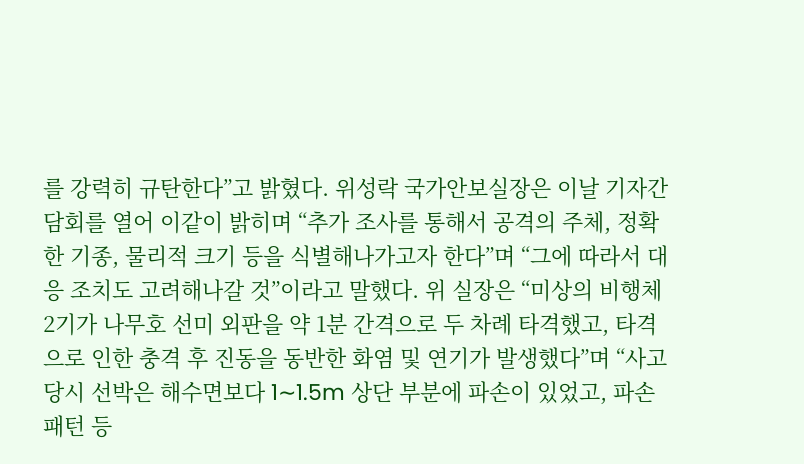를 강력히 규탄한다”고 밝혔다. 위성락 국가안보실장은 이날 기자간담회를 열어 이같이 밝히며 “추가 조사를 통해서 공격의 주체, 정확한 기종, 물리적 크기 등을 식별해나가고자 한다”며 “그에 따라서 대응 조치도 고려해나갈 것”이라고 말했다. 위 실장은 “미상의 비행체 2기가 나무호 선미 외판을 약 1분 간격으로 두 차례 타격했고, 타격으로 인한 충격 후 진동을 동반한 화염 및 연기가 발생했다”며 “사고 당시 선박은 해수면보다 1∼1.5m 상단 부분에 파손이 있었고, 파손 패턴 등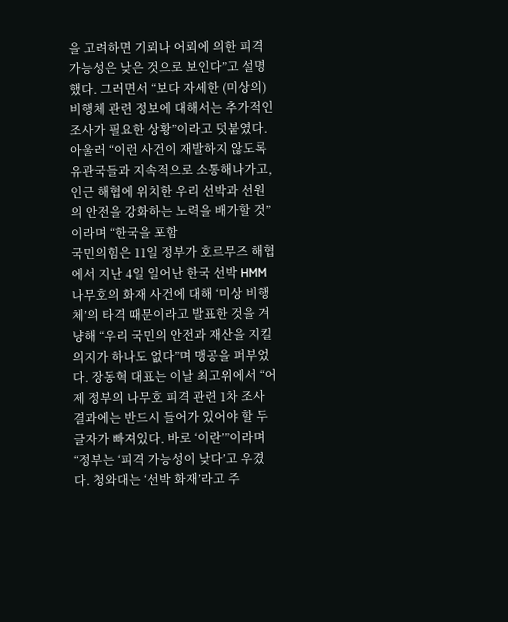을 고려하면 기뢰나 어뢰에 의한 피격 가능성은 낮은 것으로 보인다”고 설명했다. 그러면서 “보다 자세한 (미상의) 비행체 관련 정보에 대해서는 추가적인 조사가 필요한 상황”이라고 덧붙였다. 아울러 “이런 사건이 재발하지 않도록 유관국들과 지속적으로 소통해나가고, 인근 해협에 위치한 우리 선박과 선원의 안전을 강화하는 노력을 배가할 것”이라며 “한국을 포함
국민의힘은 11일 정부가 호르무즈 해협에서 지난 4일 일어난 한국 선박 HMM 나무호의 화재 사건에 대해 ‘미상 비행체’의 타격 때문이라고 발표한 것을 겨냥해 “우리 국민의 안전과 재산을 지킬 의지가 하나도 없다”며 맹공을 퍼부었다. 장동혁 대표는 이날 최고위에서 “어제 정부의 나무호 피격 관련 1차 조사 결과에는 반드시 들어가 있어야 할 두 글자가 빠져있다. 바로 ‘이란’”이라며 “정부는 ‘피격 가능성이 낮다’고 우겼다. 청와대는 ‘선박 화재’라고 주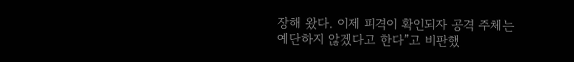장해 왔다. 이제 피격이 확인되자 공격 주체는 예단하지 않겠다고 한다”고 비판했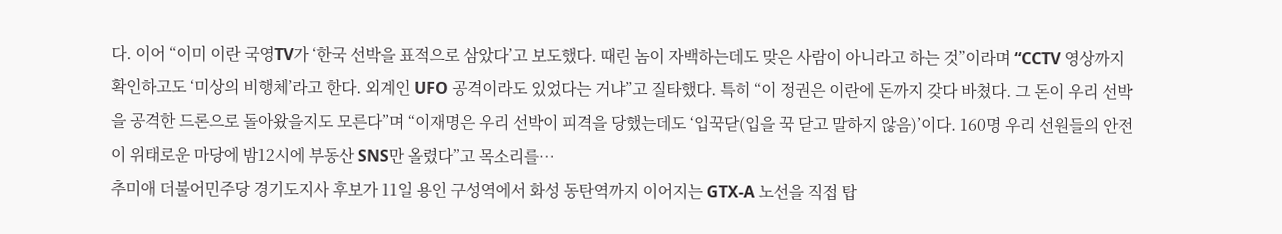다. 이어 “이미 이란 국영TV가 ‘한국 선박을 표적으로 삼았다’고 보도했다. 때린 놈이 자백하는데도 맞은 사람이 아니라고 하는 것”이라며 “CCTV 영상까지 확인하고도 ‘미상의 비행체’라고 한다. 외계인 UFO 공격이라도 있었다는 거냐”고 질타했다. 특히 “이 정권은 이란에 돈까지 갖다 바쳤다. 그 돈이 우리 선박을 공격한 드론으로 돌아왔을지도 모른다”며 “이재명은 우리 선박이 피격을 당했는데도 ‘입꾹닫(입을 꾹 닫고 말하지 않음)’이다. 160명 우리 선원들의 안전이 위태로운 마당에 밤12시에 부동산 SNS만 올렸다”고 목소리를…
추미애 더불어민주당 경기도지사 후보가 11일 용인 구성역에서 화성 동탄역까지 이어지는 GTX-A 노선을 직접 탑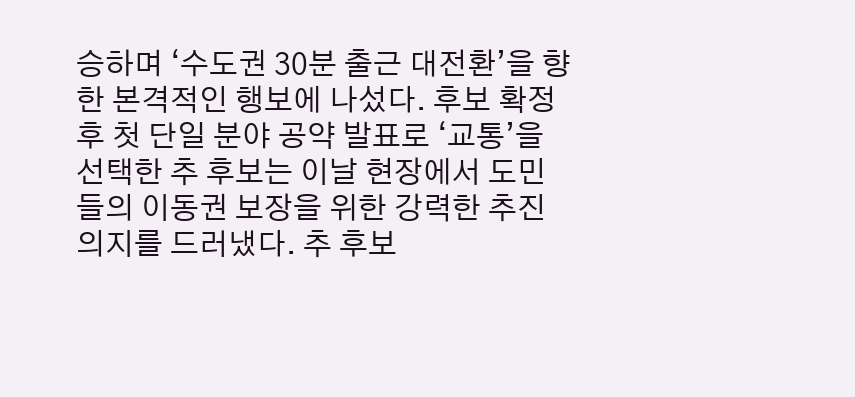승하며 ‘수도권 30분 출근 대전환’을 향한 본격적인 행보에 나섰다. 후보 확정 후 첫 단일 분야 공약 발표로 ‘교통’을 선택한 추 후보는 이날 현장에서 도민들의 이동권 보장을 위한 강력한 추진 의지를 드러냈다. 추 후보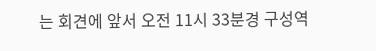는 회견에 앞서 오전 11시 33분경 구성역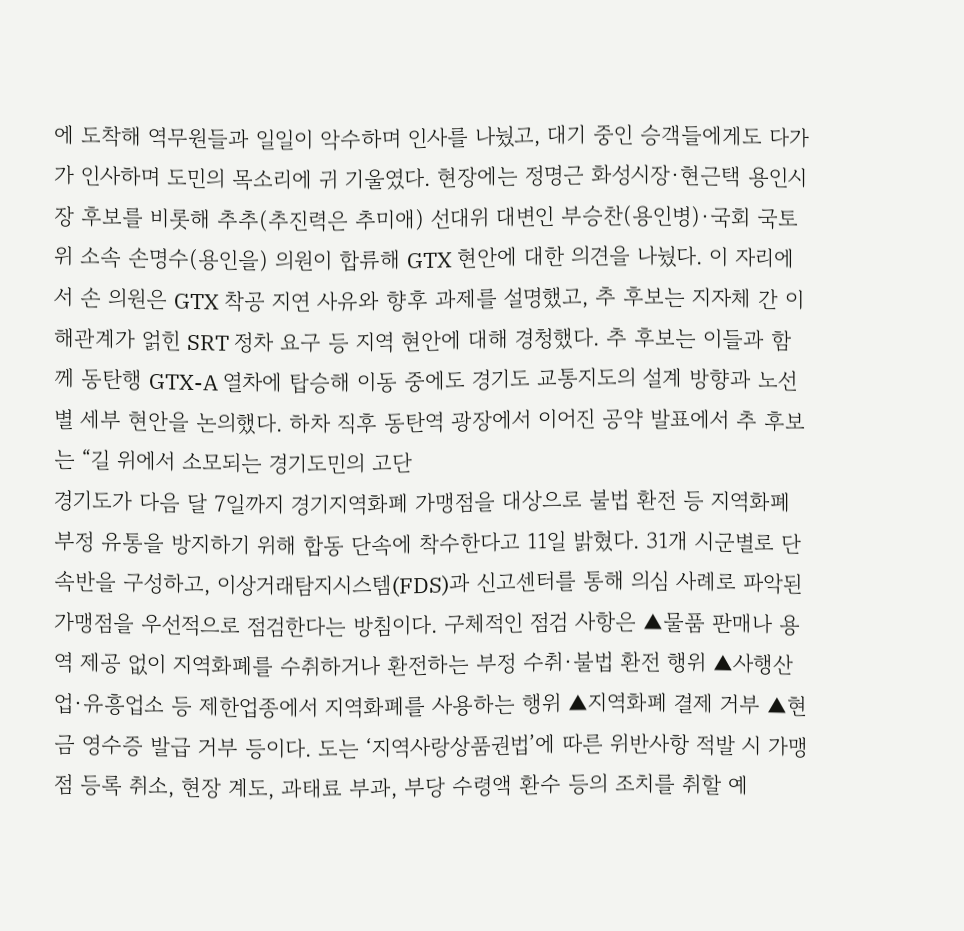에 도착해 역무원들과 일일이 악수하며 인사를 나눴고, 대기 중인 승객들에게도 다가가 인사하며 도민의 목소리에 귀 기울였다. 현장에는 정명근 화성시장·현근택 용인시장 후보를 비롯해 추추(추진력은 추미애) 선대위 대변인 부승찬(용인병)·국회 국토위 소속 손명수(용인을) 의원이 합류해 GTX 현안에 대한 의견을 나눴다. 이 자리에서 손 의원은 GTX 착공 지연 사유와 향후 과제를 설명했고, 추 후보는 지자체 간 이해관계가 얽힌 SRT 정차 요구 등 지역 현안에 대해 경청했다. 추 후보는 이들과 함께 동탄행 GTX-A 열차에 탑승해 이동 중에도 경기도 교통지도의 설계 방향과 노선별 세부 현안을 논의했다. 하차 직후 동탄역 광장에서 이어진 공약 발표에서 추 후보는 “길 위에서 소모되는 경기도민의 고단
경기도가 다음 달 7일까지 경기지역화폐 가맹점을 대상으로 불법 환전 등 지역화폐 부정 유통을 방지하기 위해 합동 단속에 착수한다고 11일 밝혔다. 31개 시군별로 단속반을 구성하고, 이상거래탐지시스템(FDS)과 신고센터를 통해 의심 사례로 파악된 가맹점을 우선적으로 점검한다는 방침이다. 구체적인 점검 사항은 ▲물품 판매나 용역 제공 없이 지역화폐를 수취하거나 환전하는 부정 수취·불법 환전 행위 ▲사행산업·유흥업소 등 제한업종에서 지역화폐를 사용하는 행위 ▲지역화폐 결제 거부 ▲현금 영수증 발급 거부 등이다. 도는 ‘지역사랑상품권법’에 따른 위반사항 적발 시 가맹점 등록 취소, 현장 계도, 과태료 부과, 부당 수령액 환수 등의 조치를 취할 예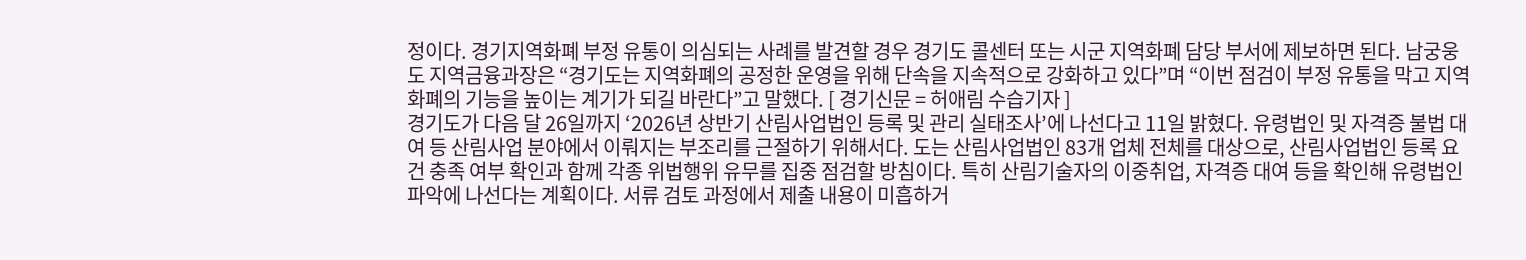정이다. 경기지역화폐 부정 유통이 의심되는 사례를 발견할 경우 경기도 콜센터 또는 시군 지역화폐 담당 부서에 제보하면 된다. 남궁웅 도 지역금융과장은 “경기도는 지역화폐의 공정한 운영을 위해 단속을 지속적으로 강화하고 있다”며 “이번 점검이 부정 유통을 막고 지역화폐의 기능을 높이는 계기가 되길 바란다”고 말했다. [ 경기신문 = 허애림 수습기자 ]
경기도가 다음 달 26일까지 ‘2026년 상반기 산림사업법인 등록 및 관리 실태조사’에 나선다고 11일 밝혔다. 유령법인 및 자격증 불법 대여 등 산림사업 분야에서 이뤄지는 부조리를 근절하기 위해서다. 도는 산림사업법인 83개 업체 전체를 대상으로, 산림사업법인 등록 요건 충족 여부 확인과 함께 각종 위법행위 유무를 집중 점검할 방침이다. 특히 산림기술자의 이중취업, 자격증 대여 등을 확인해 유령법인 파악에 나선다는 계획이다. 서류 검토 과정에서 제출 내용이 미흡하거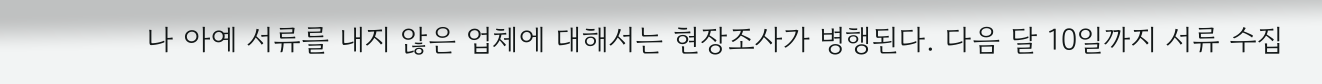나 아예 서류를 내지 않은 업체에 대해서는 현장조사가 병행된다. 다음 달 10일까지 서류 수집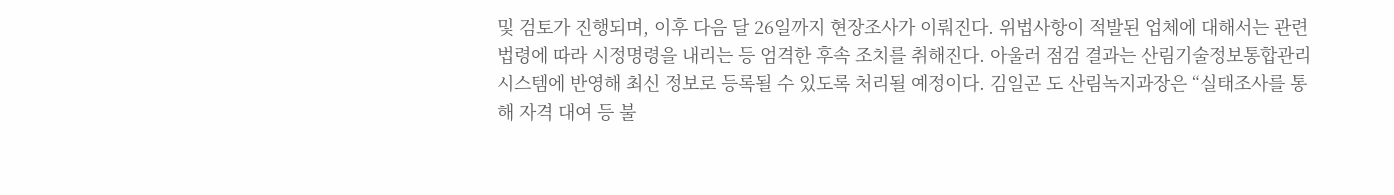및 검토가 진행되며, 이후 다음 달 26일까지 현장조사가 이뤄진다. 위법사항이 적발된 업체에 대해서는 관련 법령에 따라 시정명령을 내리는 등 엄격한 후속 조치를 취해진다. 아울러 점검 결과는 산림기술정보통합관리시스템에 반영해 최신 정보로 등록될 수 있도록 처리될 예정이다. 김일곤 도 산림녹지과장은 “실태조사를 통해 자격 대여 등 불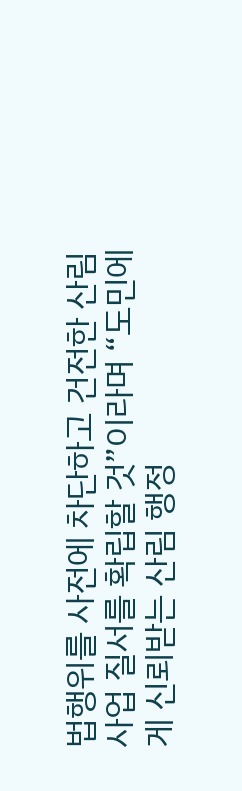법행위를 사전에 차단하고 건전한 산림사업 질서를 확립할 것”이라며 “도민에게 신뢰받는 산림 행정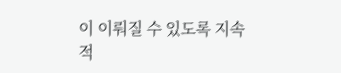이 이뤄질 수 있도록 지속적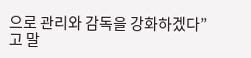으로 관리와 감독을 강화하겠다”고 말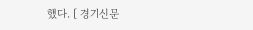했다. [ 경기신문